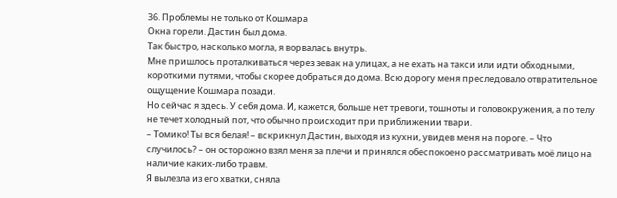36. Проблемы не только от Кошмара
Окна горели. Дастин был дома.
Так быстро, насколько могла, я ворвалась внутрь.
Мне пришлось проталкиваться через зевак на улицах, а не ехать на такси или идти обходными, короткими путями, чтобы скорее добраться до дома. Всю дорогу меня преследовало отвратительное ощущение Кошмара позади.
Но сейчас я здесь. У себя дома. И, кажется, больше нет тревоги, тошноты и головокружения, а по телу не течет холодный пот, что обычно происходит при приближении твари.
– Томико! Ты вся белая! – вскрикнул Дастин, выходя из кухни, увидев меня на пороге. – Что случилось? – он осторожно взял меня за плечи и принялся обеспокоено рассматривать моё лицо на наличие каких-либо травм.
Я вылезла из его хватки, сняла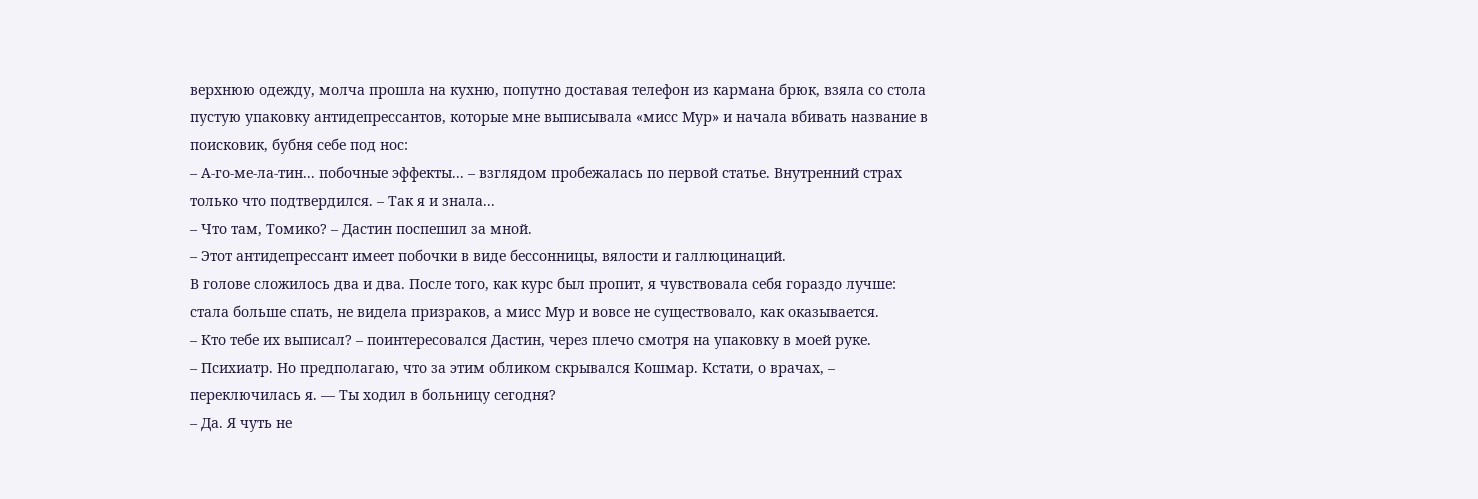верхнюю одежду, молча прошла на кухню, попутно доставая телефон из кармана брюк, взяла со стола пустую упаковку антидепрессантов, которые мне выписывала «мисс Мур» и начала вбивать название в поисковик, бубня себе под нос:
– А-го-ме-ла-тин... побочные эффекты... – взглядом пробежалась по первой статье. Внутренний страх только что подтвердился. – Так я и знала...
– Что там, Томико? – Дастин поспешил за мной.
– Этот антидепрессант имеет побочки в виде бессонницы, вялости и галлюцинаций.
В голове сложилось два и два. После того, как курс был пропит, я чувствовала себя гораздо лучше: стала больше спать, не видела призраков, а мисс Мур и вовсе не существовало, как оказывается.
– Кто тебе их выписал? – поинтересовался Дастин, через плечо смотря на упаковку в моей руке.
– Психиатр. Но предполагаю, что за этим обликом скрывался Кошмар. Кстати, о врачах, – переключилась я. — Ты ходил в больницу сегодня?
– Да. Я чуть не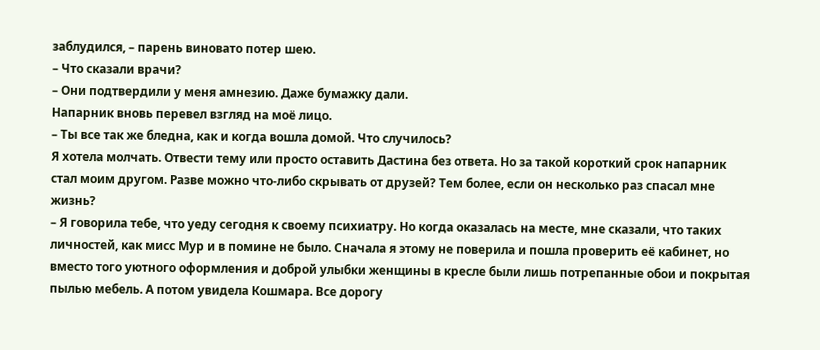заблудился, – парень виновато потер шею.
– Что сказали врачи?
– Они подтвердили у меня амнезию. Даже бумажку дали.
Напарник вновь перевел взгляд на моё лицо.
– Ты все так же бледна, как и когда вошла домой. Что случилось?
Я хотела молчать. Отвести тему или просто оставить Дастина без ответа. Но за такой короткий срок напарник стал моим другом. Разве можно что-либо скрывать от друзей? Тем более, если он несколько раз спасал мне жизнь?
– Я говорила тебе, что уеду сегодня к своему психиатру. Но когда оказалась на месте, мне сказали, что таких личностей, как мисс Мур и в помине не было. Сначала я этому не поверила и пошла проверить её кабинет, но вместо того уютного оформления и доброй улыбки женщины в кресле были лишь потрепанные обои и покрытая пылью мебель. А потом увидела Кошмара. Все дорогу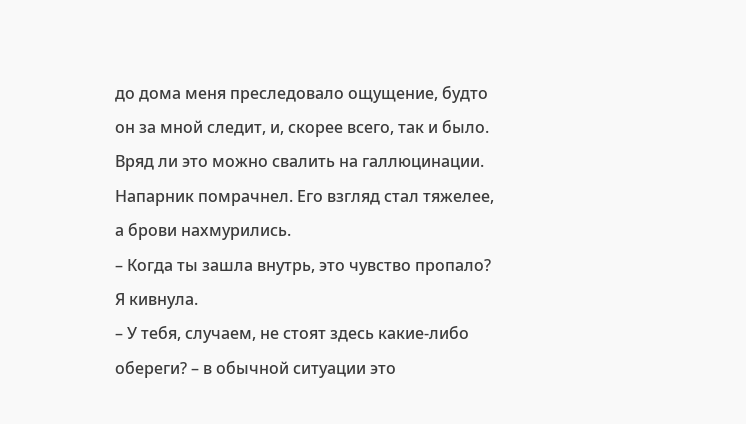до дома меня преследовало ощущение, будто он за мной следит, и, скорее всего, так и было. Вряд ли это можно свалить на галлюцинации.
Напарник помрачнел. Его взгляд стал тяжелее, а брови нахмурились.
– Когда ты зашла внутрь, это чувство пропало?
Я кивнула.
– У тебя, случаем, не стоят здесь какие-либо обереги? – в обычной ситуации это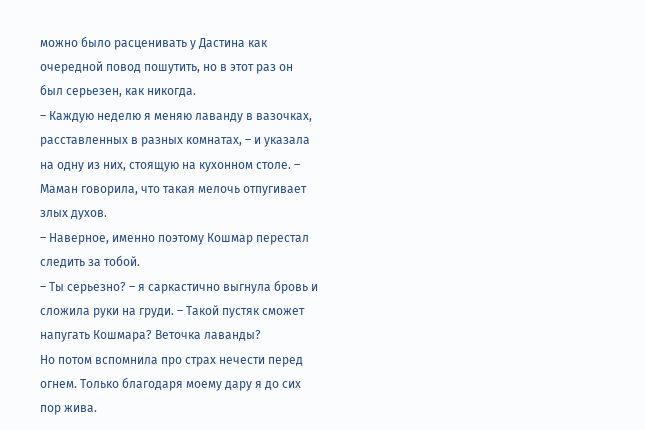можно было расценивать у Дастина как очередной повод пошутить, но в этот раз он был серьезен, как никогда.
– Каждую неделю я меняю лаванду в вазочках, расставленных в разных комнатах, – и указала на одну из них, стоящую на кухонном столе. – Маман говорила, что такая мелочь отпугивает злых духов.
– Наверное, именно поэтому Кошмар перестал следить за тобой.
– Ты серьезно? – я саркастично выгнула бровь и сложила руки на груди. – Такой пустяк сможет напугать Кошмара? Веточка лаванды?
Но потом вспомнила про страх нечести перед огнем. Только благодаря моему дару я до сих пор жива.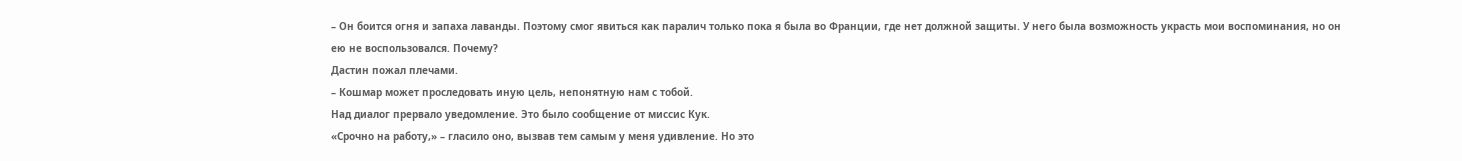– Он боится огня и запаха лаванды. Поэтому смог явиться как паралич только пока я была во Франции, где нет должной защиты. У него была возможность украсть мои воспоминания, но он ею не воспользовался. Почему?
Дастин пожал плечами.
– Кошмар может проследовать иную цель, непонятную нам с тобой.
Над диалог прервало уведомление. Это было сообщение от миссис Кук.
«Срочно на работу,» – гласило оно, вызвав тем самым у меня удивление. Но это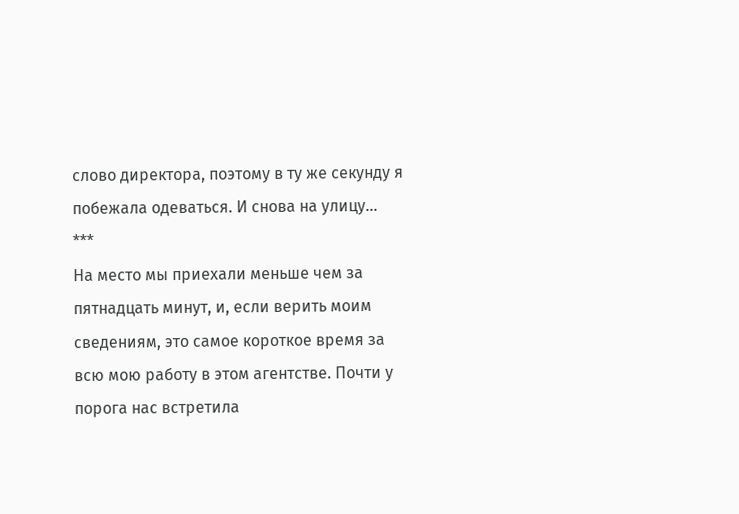слово директора, поэтому в ту же секунду я побежала одеваться. И снова на улицу...
***
На место мы приехали меньше чем за пятнадцать минут, и, если верить моим сведениям, это самое короткое время за всю мою работу в этом агентстве. Почти у порога нас встретила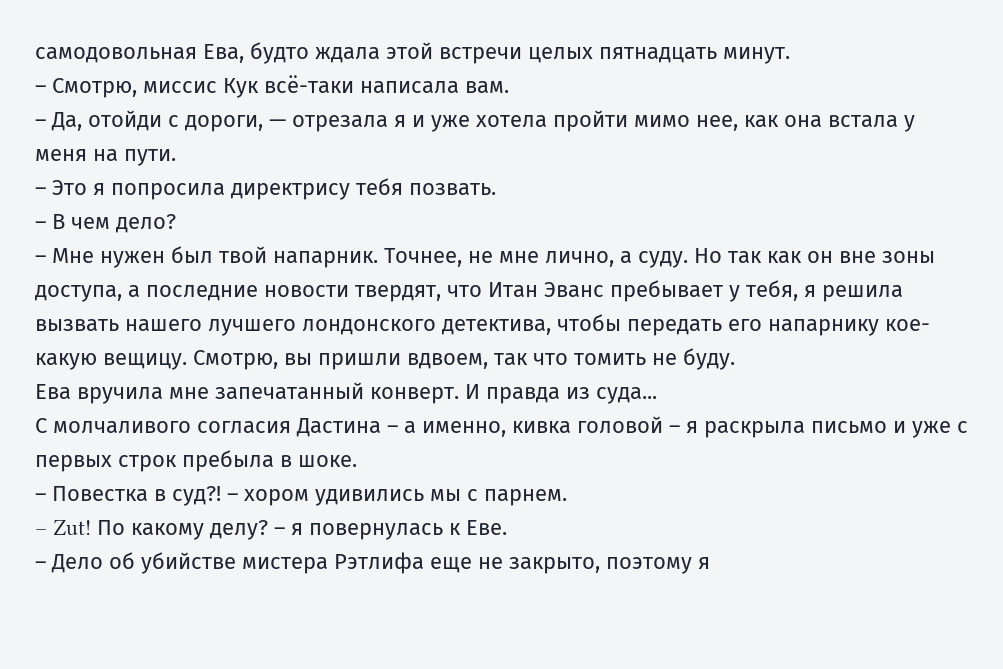самодовольная Ева, будто ждала этой встречи целых пятнадцать минут.
– Смотрю, миссис Кук всё-таки написала вам.
– Да, отойди с дороги, — отрезала я и уже хотела пройти мимо нее, как она встала у меня на пути.
– Это я попросила директрису тебя позвать.
– В чем дело?
– Мне нужен был твой напарник. Точнее, не мне лично, а суду. Но так как он вне зоны доступа, а последние новости твердят, что Итан Эванс пребывает у тебя, я решила вызвать нашего лучшего лондонского детектива, чтобы передать его напарнику кое-какую вещицу. Смотрю, вы пришли вдвоем, так что томить не буду.
Ева вручила мне запечатанный конверт. И правда из суда...
С молчаливого согласия Дастина – а именно, кивка головой – я раскрыла письмо и уже с первых строк пребыла в шоке.
– Повестка в суд?! – хором удивились мы с парнем.
– Zut! По какому делу? – я повернулась к Еве.
– Дело об убийстве мистера Рэтлифа еще не закрыто, поэтому я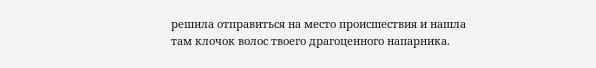решила отправиться на место происшествия и нашла там клочок волос твоего драгоценного напарника.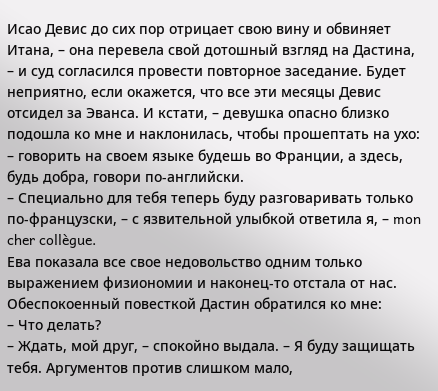Исао Девис до сих пор отрицает свою вину и обвиняет Итана, – она перевела свой дотошный взгляд на Дастина, – и суд согласился провести повторное заседание. Будет неприятно, если окажется, что все эти месяцы Девис отсидел за Эванса. И кстати, – девушка опасно близко подошла ко мне и наклонилась, чтобы прошептать на ухо: – говорить на своем языке будешь во Франции, а здесь, будь добра, говори по-английски.
– Специально для тебя теперь буду разговаривать только по-французски, – с язвительной улыбкой ответила я, – mon cher collègue.
Ева показала все свое недовольство одним только выражением физиономии и наконец-то отстала от нас.
Обеспокоенный повесткой Дастин обратился ко мне:
– Что делать?
– Ждать, мой друг, – спокойно выдала. – Я буду защищать тебя. Аргументов против слишком мало,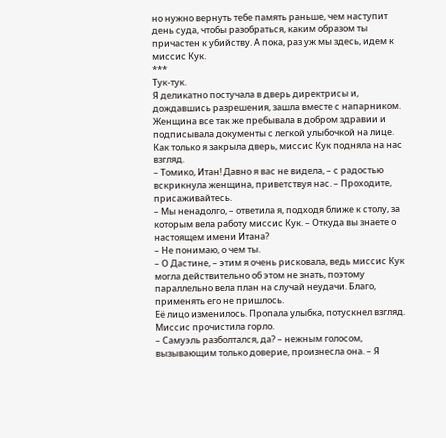но нужно вернуть тебе память раньше, чем наступит день суда, чтобы разобраться, каким образом ты причастен к убийству. А пока, раз уж мы здесь, идем к миссис Кук.
***
Тук-тук.
Я деликатно постучала в дверь директрисы и, дождавшись разрешения, зашла вместе с напарником. Женщина все так же пребывала в добром здравии и подписывала документы с легкой улыбочкой на лице. Как только я закрыла дверь, миссис Кук подняла на нас взгляд.
– Томико, Итан! Давно я вас не видела, – с радостью вскрикнула женщина, приветствуя нас. – Проходите, присаживайтесь.
– Мы ненадолго, – ответила я, подходя ближе к столу, за которым вела работу миссис Кук. – Откуда вы знаете о настоящем имени Итана?
– Не понимаю, о чем ты.
– О Дастине, – этим я очень рисковала, ведь миссис Кук могла действительно об этом не знать, поэтому параллельно вела план на случай неудачи. Благо, применять его не пришлось.
Её лицо изменилось. Пропала улыбка, потускнел взгляд. Миссис прочистила горло.
– Самуэль разболтался, да? – нежным голосом, вызывающим только доверие, произнесла она. – Я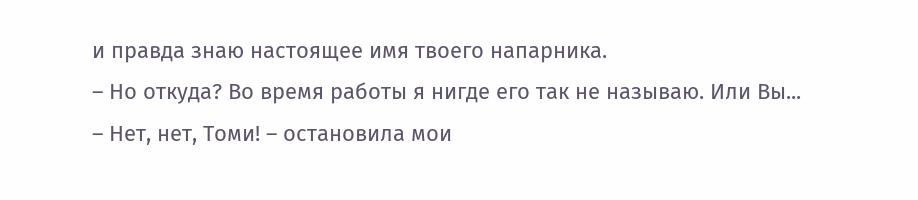и правда знаю настоящее имя твоего напарника.
– Но откуда? Во время работы я нигде его так не называю. Или Вы...
– Нет, нет, Томи! – остановила мои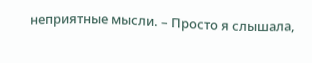неприятные мысли. – Просто я слышала,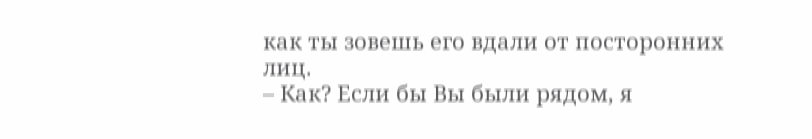как ты зовешь его вдали от посторонних лиц.
– Как? Если бы Вы были рядом, я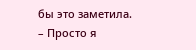бы это заметила.
– Просто я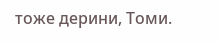тоже дерини, Томи.